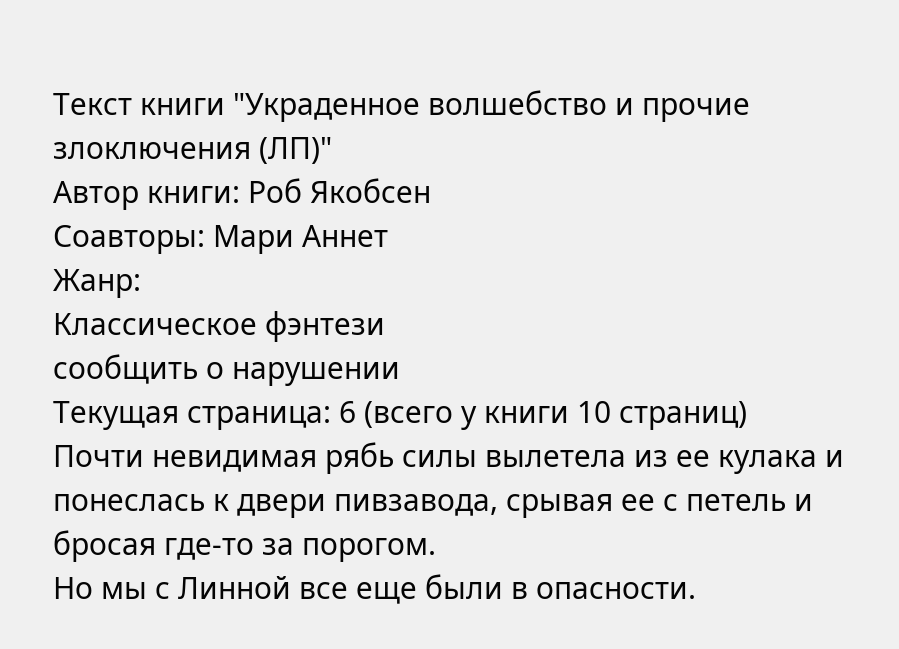Текст книги "Украденное волшебство и прочие злоключения (ЛП)"
Автор книги: Роб Якобсен
Соавторы: Мари Аннет
Жанр:
Классическое фэнтези
сообщить о нарушении
Текущая страница: 6 (всего у книги 10 страниц)
Почти невидимая рябь силы вылетела из ее кулака и понеслась к двери пивзавода, срывая ее с петель и бросая где-то за порогом.
Но мы с Линной все еще были в опасности.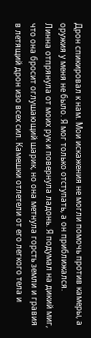Дрон спикировал к нам. Мои искажения не могли помочь против камеры, а оружия у меня не было. Я мог только отступать, а он приближался.
Линна отпрянула от моих рук и повернула ладонь. Я подумал на дикий миг, что она бросит оглушающий шарик, но она метнула горсть земли и гравия в летящий дрон изо всех сил. Камешки отлетели от его легкого тела и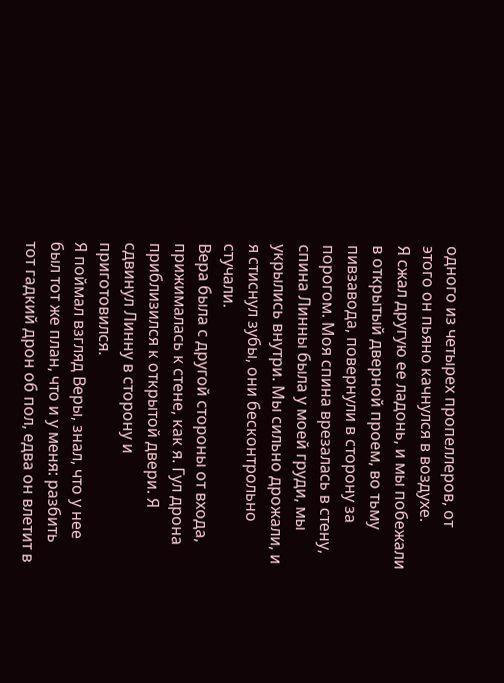одного из четырех пропеллеров, от этого он пьяно качнулся в воздухе.
Я сжал другую ее ладонь, и мы побежали в открытый дверной проем, во тьму пивзавода, повернули в сторону за порогом. Моя спина врезалась в стену, спина Линны была у моей груди, мы укрылись внутри. Мы сильно дрожали, и я стиснул зубы, они бесконтрольно стучали.
Вера была с другой стороны от входа, прижималась к стене, как я. Гул дрона приблизился к открытой двери. Я сдвинул Линну в сторону и приготовился.
Я поймал взгляд Веры, знал, что у нее был тот же план, что и у меня: разбить тот гадкий дрон об пол, едва он влетит в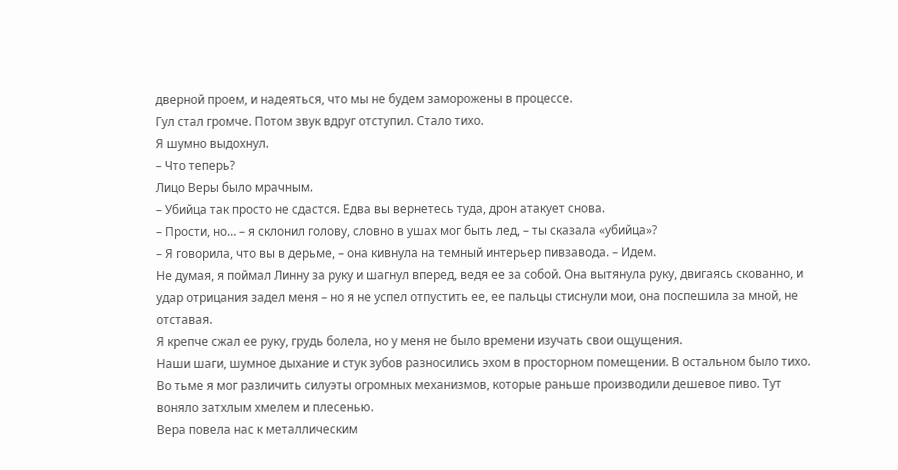дверной проем, и надеяться, что мы не будем заморожены в процессе.
Гул стал громче. Потом звук вдруг отступил. Стало тихо.
Я шумно выдохнул.
– Что теперь?
Лицо Веры было мрачным.
– Убийца так просто не сдастся. Едва вы вернетесь туда, дрон атакует снова.
– Прости, но… – я склонил голову, словно в ушах мог быть лед, – ты сказала «убийца»?
– Я говорила, что вы в дерьме, – она кивнула на темный интерьер пивзавода. – Идем.
Не думая, я поймал Линну за руку и шагнул вперед, ведя ее за собой. Она вытянула руку, двигаясь скованно, и удар отрицания задел меня – но я не успел отпустить ее, ее пальцы стиснули мои, она поспешила за мной, не отставая.
Я крепче сжал ее руку, грудь болела, но у меня не было времени изучать свои ощущения.
Наши шаги, шумное дыхание и стук зубов разносились эхом в просторном помещении. В остальном было тихо. Во тьме я мог различить силуэты огромных механизмов, которые раньше производили дешевое пиво. Тут воняло затхлым хмелем и плесенью.
Вера повела нас к металлическим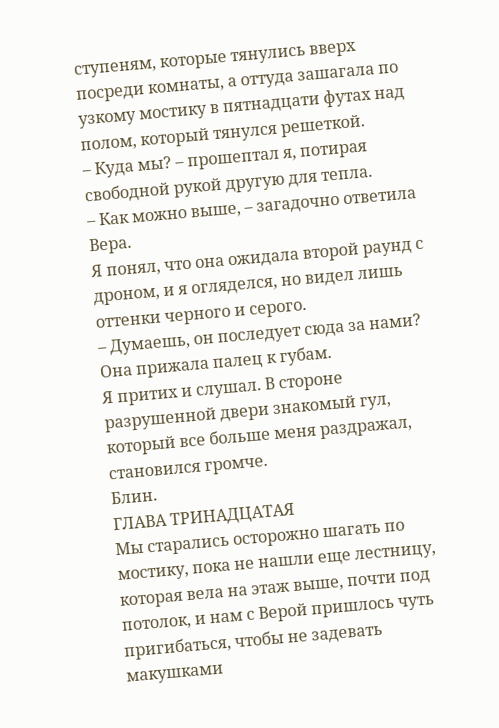ступеням, которые тянулись вверх посреди комнаты, а оттуда зашагала по узкому мостику в пятнадцати футах над полом, который тянулся решеткой.
– Куда мы? – прошептал я, потирая свободной рукой другую для тепла.
– Как можно выше, – загадочно ответила Вера.
Я понял, что она ожидала второй раунд с дроном, и я огляделся, но видел лишь оттенки черного и серого.
– Думаешь, он последует сюда за нами?
Она прижала палец к губам.
Я притих и слушал. В стороне разрушенной двери знакомый гул, который все больше меня раздражал, становился громче.
Блин.
ГЛАВА ТРИНАДЦАТАЯ
Мы старались осторожно шагать по мостику, пока не нашли еще лестницу, которая вела на этаж выше, почти под потолок, и нам с Верой пришлось чуть пригибаться, чтобы не задевать макушками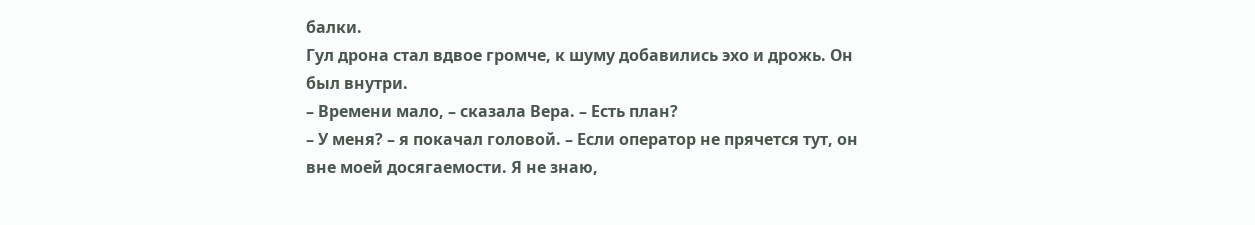балки.
Гул дрона стал вдвое громче, к шуму добавились эхо и дрожь. Он был внутри.
– Времени мало, – сказала Вера. – Есть план?
– У меня? – я покачал головой. – Если оператор не прячется тут, он вне моей досягаемости. Я не знаю,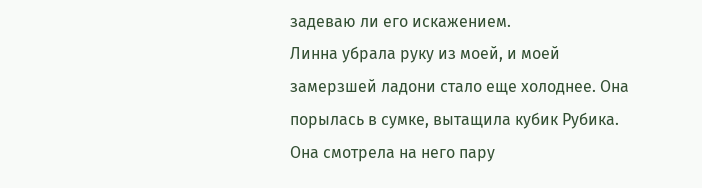задеваю ли его искажением.
Линна убрала руку из моей, и моей замерзшей ладони стало еще холоднее. Она порылась в сумке, вытащила кубик Рубика. Она смотрела на него пару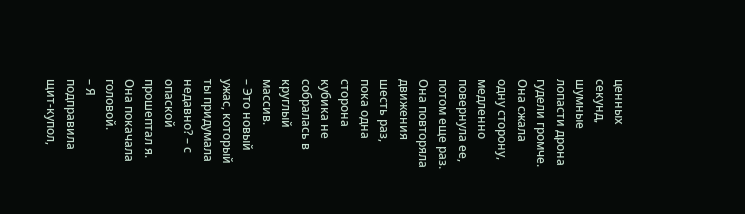ценных секунд, шумные лопасти дрона гудели громче. Она сжала одну сторону, медленно повернула ее, потом еще раз. Она повторяла движения шесть раз, пока одна сторона кубика не собралась в круглый массив.
– Это новый ужас, который ты придумала недавно? – с опаской прошептал я.
Она покачала головой.
– Я подправила щит-купол,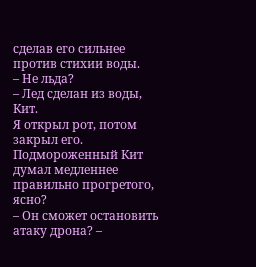сделав его сильнее против стихии воды.
– Не льда?
– Лед сделан из воды, Кит.
Я открыл рот, потом закрыл его. Подмороженный Кит думал медленнее правильно прогретого, ясно?
– Он сможет остановить атаку дрона? –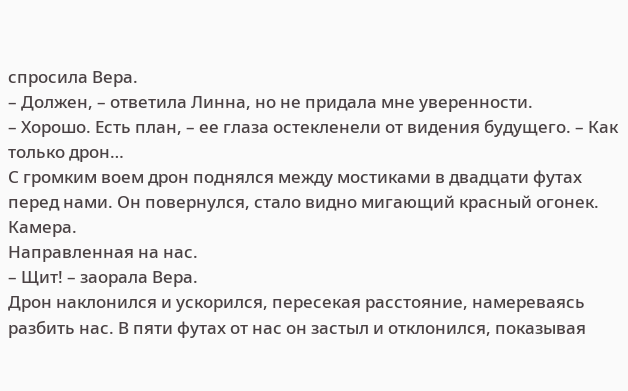спросила Вера.
– Должен, – ответила Линна, но не придала мне уверенности.
– Хорошо. Есть план, – ее глаза остекленели от видения будущего. – Как только дрон…
С громким воем дрон поднялся между мостиками в двадцати футах перед нами. Он повернулся, стало видно мигающий красный огонек.
Камера.
Направленная на нас.
– Щит! – заорала Вера.
Дрон наклонился и ускорился, пересекая расстояние, намереваясь разбить нас. В пяти футах от нас он застыл и отклонился, показывая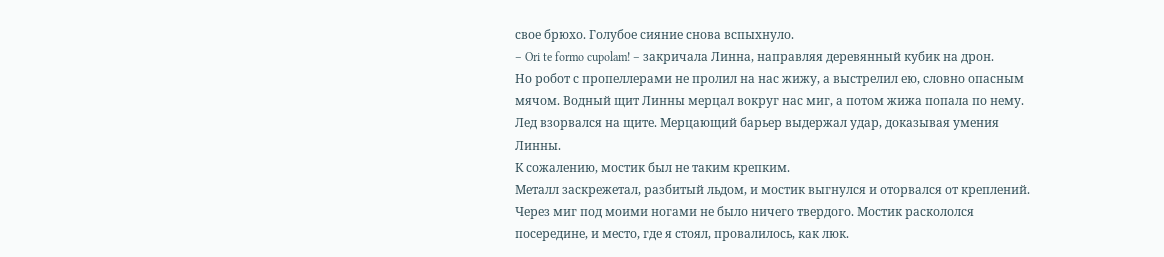свое брюхо. Голубое сияние снова вспыхнуло.
– Ori te formo cupolam! – закричала Линна, направляя деревянный кубик на дрон.
Но робот с пропеллерами не пролил на нас жижу, а выстрелил ею, словно опасным мячом. Водный щит Линны мерцал вокруг нас миг, а потом жижа попала по нему.
Лед взорвался на щите. Мерцающий барьер выдержал удар, доказывая умения Линны.
К сожалению, мостик был не таким крепким.
Металл заскрежетал, разбитый льдом, и мостик выгнулся и оторвался от креплений. Через миг под моими ногами не было ничего твердого. Мостик раскололся посередине, и место, где я стоял, провалилось, как люк.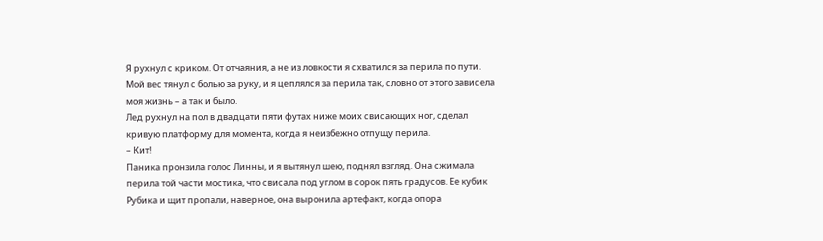Я рухнул с криком. От отчаяния, а не из ловкости я схватился за перила по пути. Мой вес тянул с болью за руку, и я цеплялся за перила так, словно от этого зависела моя жизнь – а так и было.
Лед рухнул на пол в двадцати пяти футах ниже моих свисающих ног, сделал кривую платформу для момента, когда я неизбежно отпущу перила.
– Кит!
Паника пронзила голос Линны, и я вытянул шею, поднял взгляд. Она сжимала перила той части мостика, что свисала под углом в сорок пять градусов. Ее кубик Рубика и щит пропали, наверное, она выронила артефакт, когда опора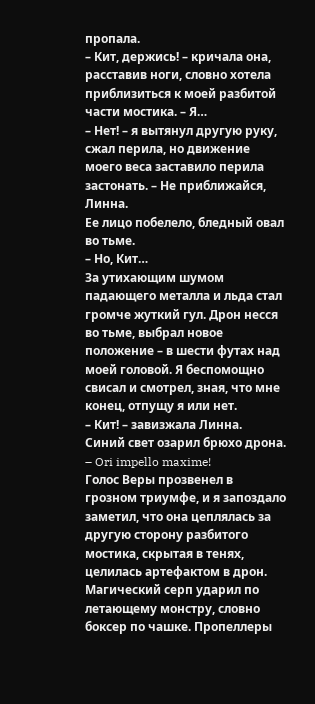пропала.
– Кит, держись! – кричала она, расставив ноги, словно хотела приблизиться к моей разбитой части мостика. – Я…
– Нет! – я вытянул другую руку, сжал перила, но движение моего веса заставило перила застонать. – Не приближайся, Линна.
Ее лицо побелело, бледный овал во тьме.
– Но, Кит…
За утихающим шумом падающего металла и льда стал громче жуткий гул. Дрон несся во тьме, выбрал новое положение – в шести футах над моей головой. Я беспомощно свисал и смотрел, зная, что мне конец, отпущу я или нет.
– Кит! – завизжала Линна.
Синий свет озарил брюхо дрона.
– Ori impello maxime!
Голос Веры прозвенел в грозном триумфе, и я запоздало заметил, что она цеплялась за другую сторону разбитого мостика, скрытая в тенях, целилась артефактом в дрон.
Магический серп ударил по летающему монстру, словно боксер по чашке. Пропеллеры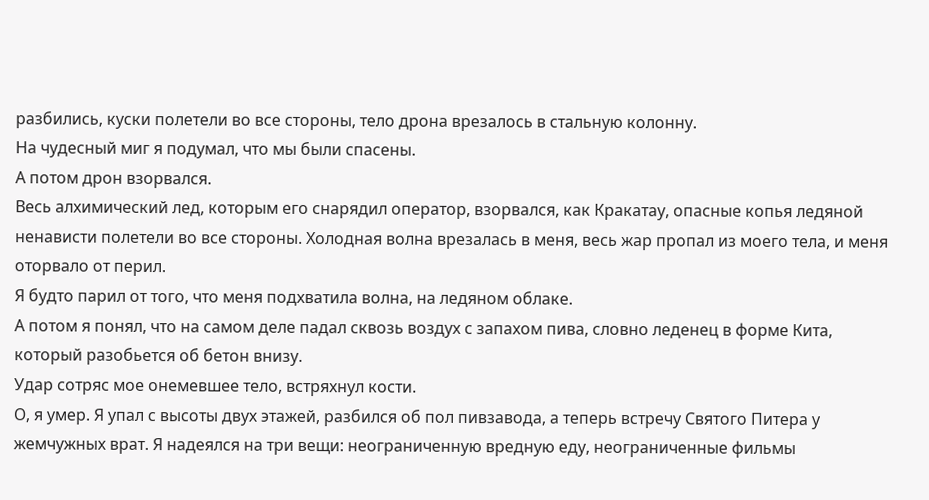разбились, куски полетели во все стороны, тело дрона врезалось в стальную колонну.
На чудесный миг я подумал, что мы были спасены.
А потом дрон взорвался.
Весь алхимический лед, которым его снарядил оператор, взорвался, как Кракатау, опасные копья ледяной ненависти полетели во все стороны. Холодная волна врезалась в меня, весь жар пропал из моего тела, и меня оторвало от перил.
Я будто парил от того, что меня подхватила волна, на ледяном облаке.
А потом я понял, что на самом деле падал сквозь воздух с запахом пива, словно леденец в форме Кита, который разобьется об бетон внизу.
Удар сотряс мое онемевшее тело, встряхнул кости.
О, я умер. Я упал с высоты двух этажей, разбился об пол пивзавода, а теперь встречу Святого Питера у жемчужных врат. Я надеялся на три вещи: неограниченную вредную еду, неограниченные фильмы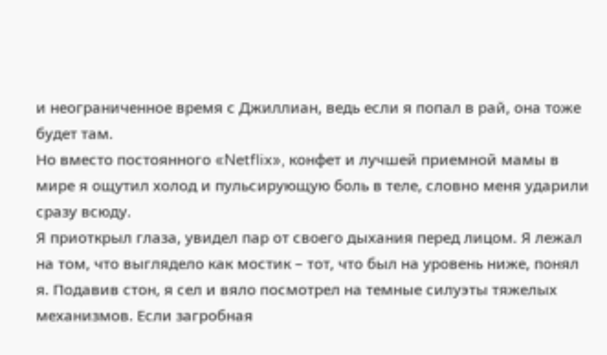и неограниченное время с Джиллиан, ведь если я попал в рай, она тоже будет там.
Но вместо постоянного «Netflix», конфет и лучшей приемной мамы в мире я ощутил холод и пульсирующую боль в теле, словно меня ударили сразу всюду.
Я приоткрыл глаза, увидел пар от своего дыхания перед лицом. Я лежал на том, что выглядело как мостик – тот, что был на уровень ниже, понял я. Подавив стон, я сел и вяло посмотрел на темные силуэты тяжелых механизмов. Если загробная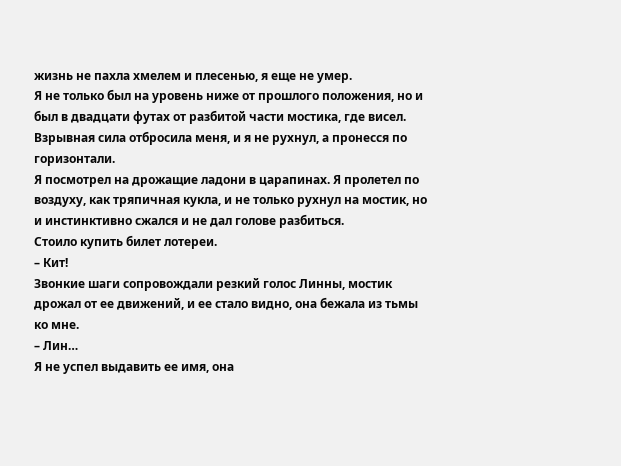жизнь не пахла хмелем и плесенью, я еще не умер.
Я не только был на уровень ниже от прошлого положения, но и был в двадцати футах от разбитой части мостика, где висел. Взрывная сила отбросила меня, и я не рухнул, а пронесся по горизонтали.
Я посмотрел на дрожащие ладони в царапинах. Я пролетел по воздуху, как тряпичная кукла, и не только рухнул на мостик, но и инстинктивно сжался и не дал голове разбиться.
Стоило купить билет лотереи.
– Кит!
Звонкие шаги сопровождали резкий голос Линны, мостик дрожал от ее движений, и ее стало видно, она бежала из тьмы ко мне.
– Лин…
Я не успел выдавить ее имя, она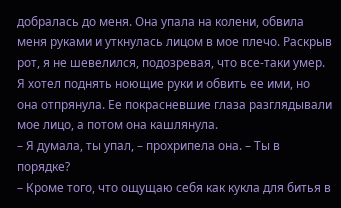добралась до меня. Она упала на колени, обвила меня руками и уткнулась лицом в мое плечо. Раскрыв рот, я не шевелился, подозревая, что все-таки умер.
Я хотел поднять ноющие руки и обвить ее ими, но она отпрянула. Ее покрасневшие глаза разглядывали мое лицо, а потом она кашлянула.
– Я думала, ты упал, – прохрипела она. – Ты в порядке?
– Кроме того, что ощущаю себя как кукла для битья в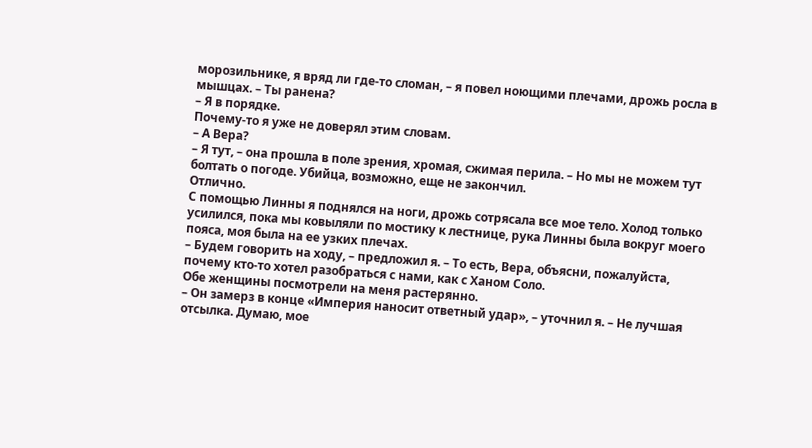морозильнике, я вряд ли где-то сломан, – я повел ноющими плечами, дрожь росла в мышцах. – Ты ранена?
– Я в порядке.
Почему-то я уже не доверял этим словам.
– А Вера?
– Я тут, – она прошла в поле зрения, хромая, сжимая перила. – Но мы не можем тут болтать о погоде. Убийца, возможно, еще не закончил.
Отлично.
С помощью Линны я поднялся на ноги, дрожь сотрясала все мое тело. Холод только усилился, пока мы ковыляли по мостику к лестнице, рука Линны была вокруг моего пояса, моя была на ее узких плечах.
– Будем говорить на ходу, – предложил я. – То есть, Вера, объясни, пожалуйста, почему кто-то хотел разобраться с нами, как с Ханом Соло.
Обе женщины посмотрели на меня растерянно.
– Он замерз в конце «Империя наносит ответный удар», – уточнил я. – Не лучшая отсылка. Думаю, мое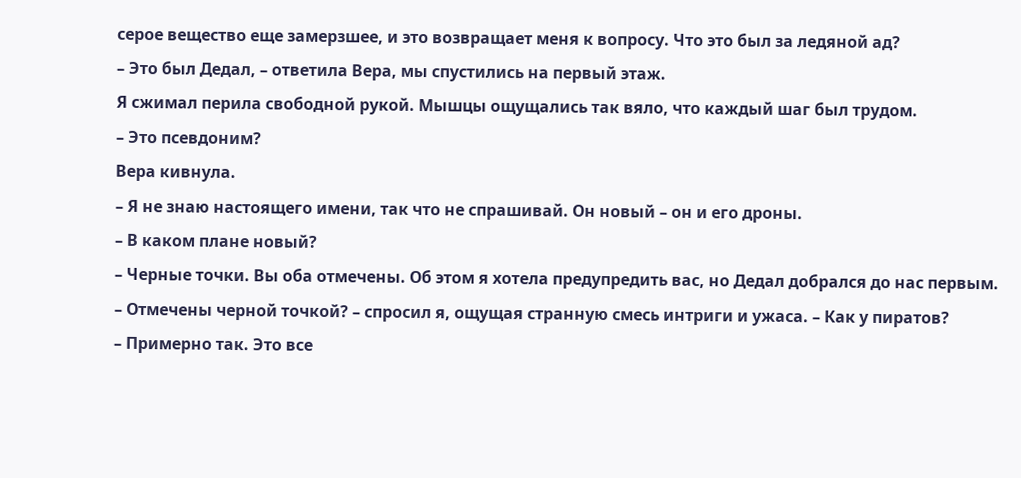серое вещество еще замерзшее, и это возвращает меня к вопросу. Что это был за ледяной ад?
– Это был Дедал, – ответила Вера, мы спустились на первый этаж.
Я сжимал перила свободной рукой. Мышцы ощущались так вяло, что каждый шаг был трудом.
– Это псевдоним?
Вера кивнула.
– Я не знаю настоящего имени, так что не спрашивай. Он новый – он и его дроны.
– В каком плане новый?
– Черные точки. Вы оба отмечены. Об этом я хотела предупредить вас, но Дедал добрался до нас первым.
– Отмечены черной точкой? – спросил я, ощущая странную смесь интриги и ужаса. – Как у пиратов?
– Примерно так. Это все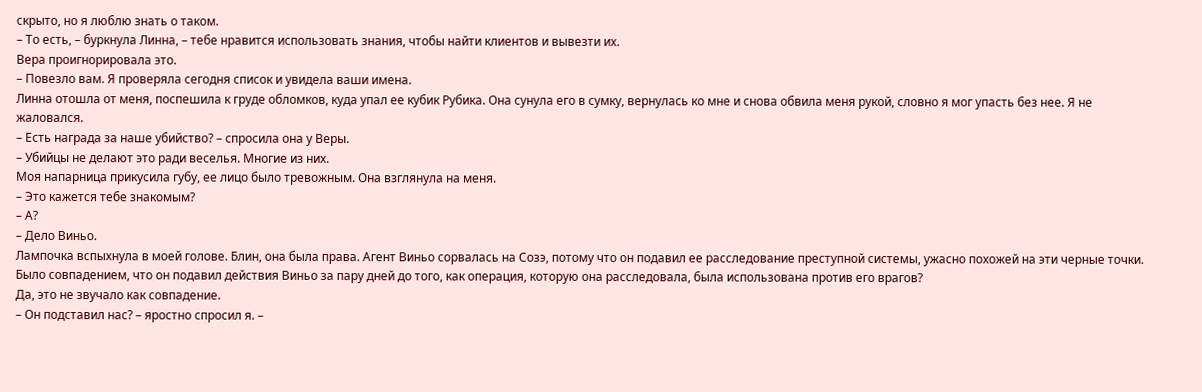скрыто, но я люблю знать о таком.
– То есть, – буркнула Линна, – тебе нравится использовать знания, чтобы найти клиентов и вывезти их.
Вера проигнорировала это.
– Повезло вам. Я проверяла сегодня список и увидела ваши имена.
Линна отошла от меня, поспешила к груде обломков, куда упал ее кубик Рубика. Она сунула его в сумку, вернулась ко мне и снова обвила меня рукой, словно я мог упасть без нее. Я не жаловался.
– Есть награда за наше убийство? – спросила она у Веры.
– Убийцы не делают это ради веселья. Многие из них.
Моя напарница прикусила губу, ее лицо было тревожным. Она взглянула на меня.
– Это кажется тебе знакомым?
– А?
– Дело Виньо.
Лампочка вспыхнула в моей голове. Блин, она была права. Агент Виньо сорвалась на Созэ, потому что он подавил ее расследование преступной системы, ужасно похожей на эти черные точки. Было совпадением, что он подавил действия Виньо за пару дней до того, как операция, которую она расследовала, была использована против его врагов?
Да, это не звучало как совпадение.
– Он подставил нас? – яростно спросил я. –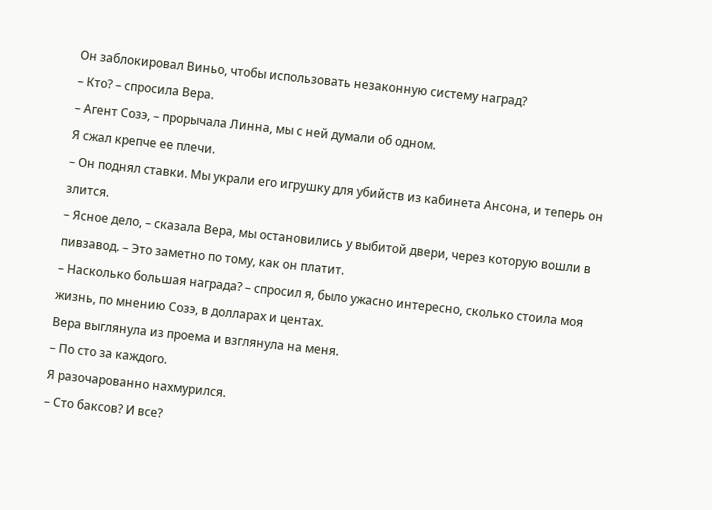Он заблокировал Виньо, чтобы использовать незаконную систему наград?
– Кто? – спросила Вера.
– Агент Созэ, – прорычала Линна, мы с ней думали об одном.
Я сжал крепче ее плечи.
– Он поднял ставки. Мы украли его игрушку для убийств из кабинета Ансона, и теперь он злится.
– Ясное дело, – сказала Вера, мы остановились у выбитой двери, через которую вошли в пивзавод. – Это заметно по тому, как он платит.
– Насколько большая награда? – спросил я, было ужасно интересно, сколько стоила моя жизнь, по мнению Созэ, в долларах и центах.
Вера выглянула из проема и взглянула на меня.
– По сто за каждого.
Я разочарованно нахмурился.
– Сто баксов? И все?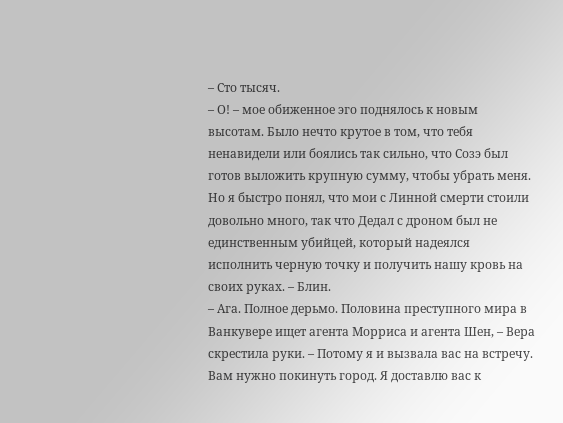– Сто тысяч.
– О! – мое обиженное эго поднялось к новым высотам. Было нечто крутое в том, что тебя ненавидели или боялись так сильно, что Созэ был готов выложить крупную сумму, чтобы убрать меня. Но я быстро понял, что мои с Линной смерти стоили довольно много, так что Дедал с дроном был не единственным убийцей, который надеялся исполнить черную точку и получить нашу кровь на своих руках. – Блин.
– Ага. Полное дерьмо. Половина преступного мира в Ванкувере ищет агента Морриса и агента Шен, – Вера скрестила руки. – Потому я и вызвала вас на встречу. Вам нужно покинуть город. Я доставлю вас к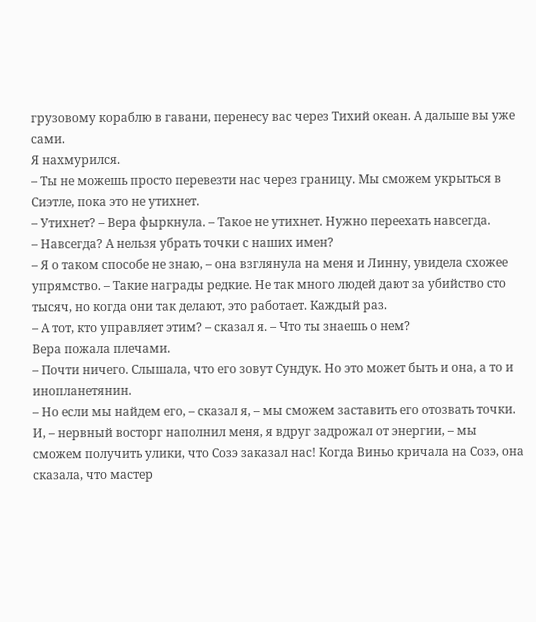грузовому кораблю в гавани, перенесу вас через Тихий океан. А дальше вы уже сами.
Я нахмурился.
– Ты не можешь просто перевезти нас через границу. Мы сможем укрыться в Сиэтле, пока это не утихнет.
– Утихнет? – Вера фыркнула. – Такое не утихнет. Нужно переехать навсегда.
– Навсегда? А нельзя убрать точки с наших имен?
– Я о таком способе не знаю, – она взглянула на меня и Линну, увидела схожее упрямство. – Такие награды редкие. Не так много людей дают за убийство сто тысяч, но когда они так делают, это работает. Каждый раз.
– А тот, кто управляет этим? – сказал я. – Что ты знаешь о нем?
Вера пожала плечами.
– Почти ничего. Слышала, что его зовут Сундук. Но это может быть и она, а то и инопланетянин.
– Но если мы найдем его, – сказал я, – мы сможем заставить его отозвать точки. И, – нервный восторг наполнил меня, я вдруг задрожал от энергии, – мы сможем получить улики, что Созэ заказал нас! Когда Виньо кричала на Созэ, она сказала, что мастер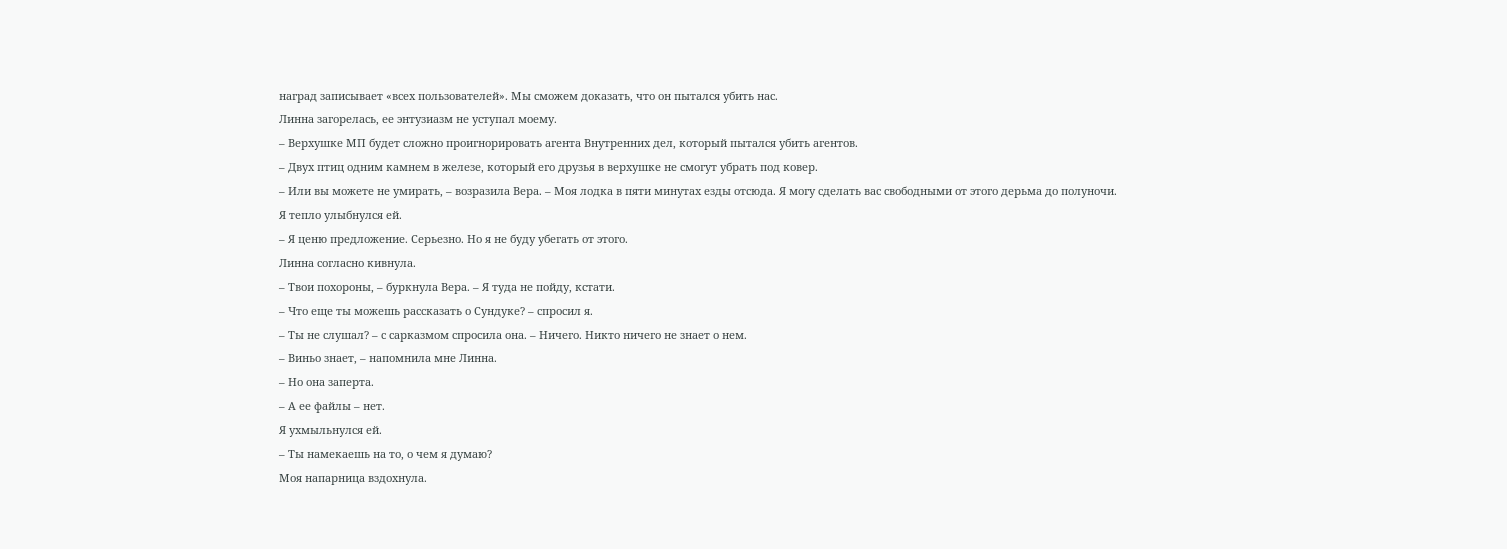наград записывает «всех пользователей». Мы сможем доказать, что он пытался убить нас.
Линна загорелась, ее энтузиазм не уступал моему.
– Верхушке МП будет сложно проигнорировать агента Внутренних дел, который пытался убить агентов.
– Двух птиц одним камнем в железе, который его друзья в верхушке не смогут убрать под ковер.
– Или вы можете не умирать, – возразила Вера. – Моя лодка в пяти минутах езды отсюда. Я могу сделать вас свободными от этого дерьма до полуночи.
Я тепло улыбнулся ей.
– Я ценю предложение. Серьезно. Но я не буду убегать от этого.
Линна согласно кивнула.
– Твои похороны, – буркнула Вера. – Я туда не пойду, кстати.
– Что еще ты можешь рассказать о Сундуке? – спросил я.
– Ты не слушал? – с сарказмом спросила она. – Ничего. Никто ничего не знает о нем.
– Виньо знает, – напомнила мне Линна.
– Но она заперта.
– А ее файлы – нет.
Я ухмыльнулся ей.
– Ты намекаешь на то, о чем я думаю?
Моя напарница вздохнула.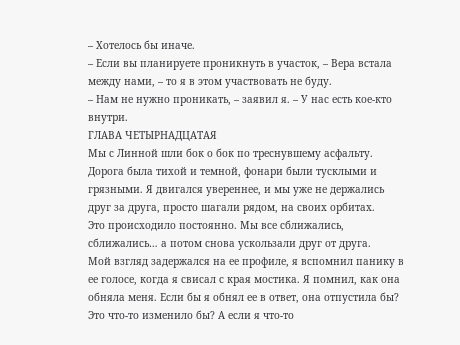– Хотелось бы иначе.
– Если вы планируете проникнуть в участок, – Вера встала между нами, – то я в этом участвовать не буду.
– Нам не нужно проникать, – заявил я. – У нас есть кое-кто внутри.
ГЛАВА ЧЕТЫРНАДЦАТАЯ
Мы с Линной шли бок о бок по треснувшему асфальту. Дорога была тихой и темной, фонари были тусклыми и грязными. Я двигался увереннее, и мы уже не держались друг за друга, просто шагали рядом, на своих орбитах.
Это происходило постоянно. Мы все сближались, сближались… а потом снова ускользали друг от друга.
Мой взгляд задержался на ее профиле, я вспомнил панику в ее голосе, когда я свисал с края мостика. Я помнил, как она обняла меня. Если бы я обнял ее в ответ, она отпустила бы? Это что-то изменило бы? А если я что-то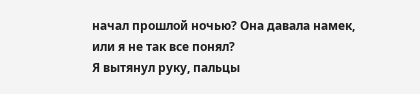начал прошлой ночью? Она давала намек, или я не так все понял?
Я вытянул руку, пальцы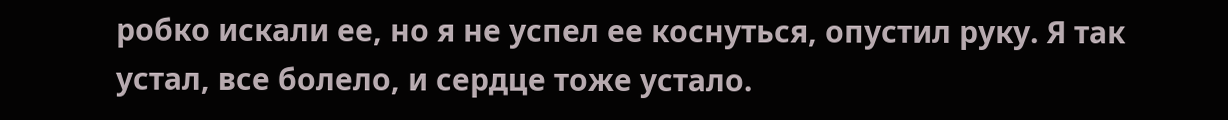робко искали ее, но я не успел ее коснуться, опустил руку. Я так устал, все болело, и сердце тоже устало.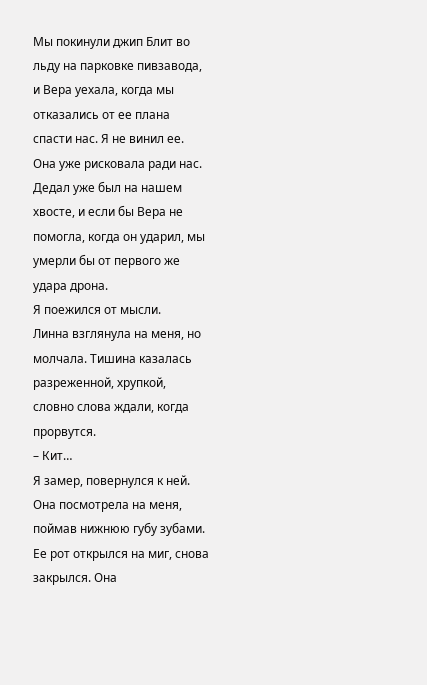Мы покинули джип Блит во льду на парковке пивзавода, и Вера уехала, когда мы отказались от ее плана спасти нас. Я не винил ее. Она уже рисковала ради нас. Дедал уже был на нашем хвосте, и если бы Вера не помогла, когда он ударил, мы умерли бы от первого же удара дрона.
Я поежился от мысли.
Линна взглянула на меня, но молчала. Тишина казалась разреженной, хрупкой, словно слова ждали, когда прорвутся.
– Кит…
Я замер, повернулся к ней. Она посмотрела на меня, поймав нижнюю губу зубами. Ее рот открылся на миг, снова закрылся. Она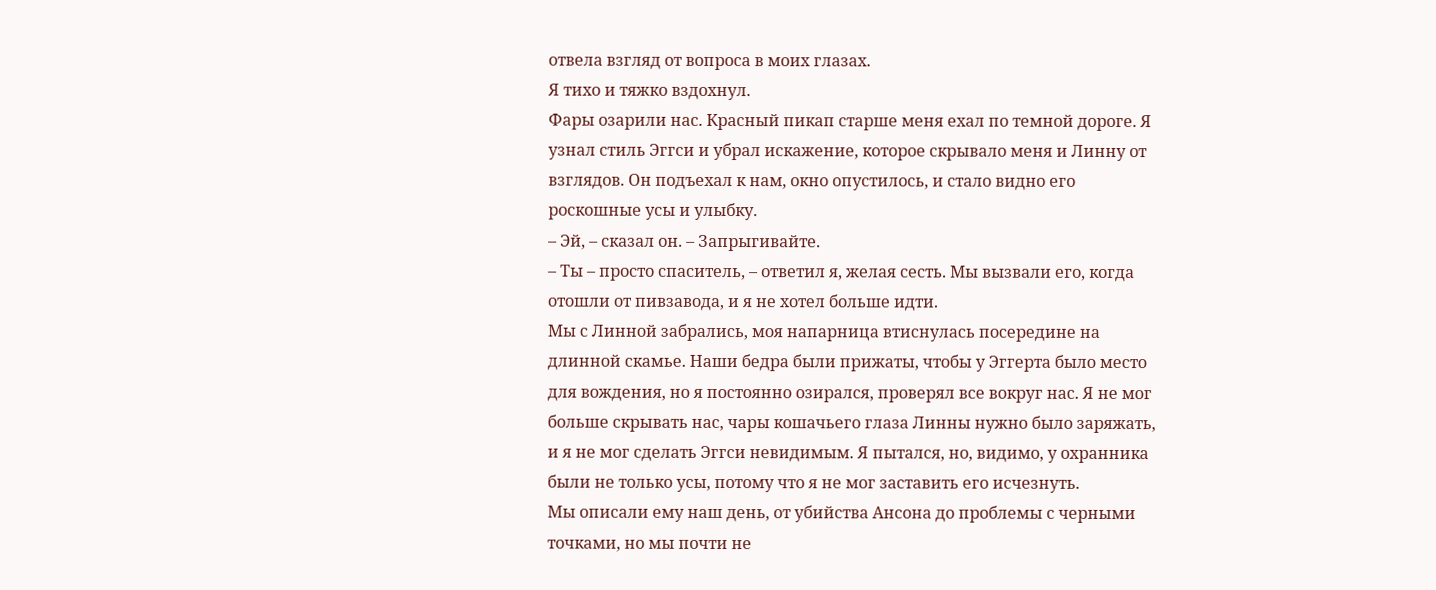отвела взгляд от вопроса в моих глазах.
Я тихо и тяжко вздохнул.
Фары озарили нас. Красный пикап старше меня ехал по темной дороге. Я узнал стиль Эггси и убрал искажение, которое скрывало меня и Линну от взглядов. Он подъехал к нам, окно опустилось, и стало видно его роскошные усы и улыбку.
– Эй, – сказал он. – Запрыгивайте.
– Ты – просто спаситель, – ответил я, желая сесть. Мы вызвали его, когда отошли от пивзавода, и я не хотел больше идти.
Мы с Линной забрались, моя напарница втиснулась посередине на длинной скамье. Наши бедра были прижаты, чтобы у Эггерта было место для вождения, но я постоянно озирался, проверял все вокруг нас. Я не мог больше скрывать нас, чары кошачьего глаза Линны нужно было заряжать, и я не мог сделать Эггси невидимым. Я пытался, но, видимо, у охранника были не только усы, потому что я не мог заставить его исчезнуть.
Мы описали ему наш день, от убийства Ансона до проблемы с черными точками, но мы почти не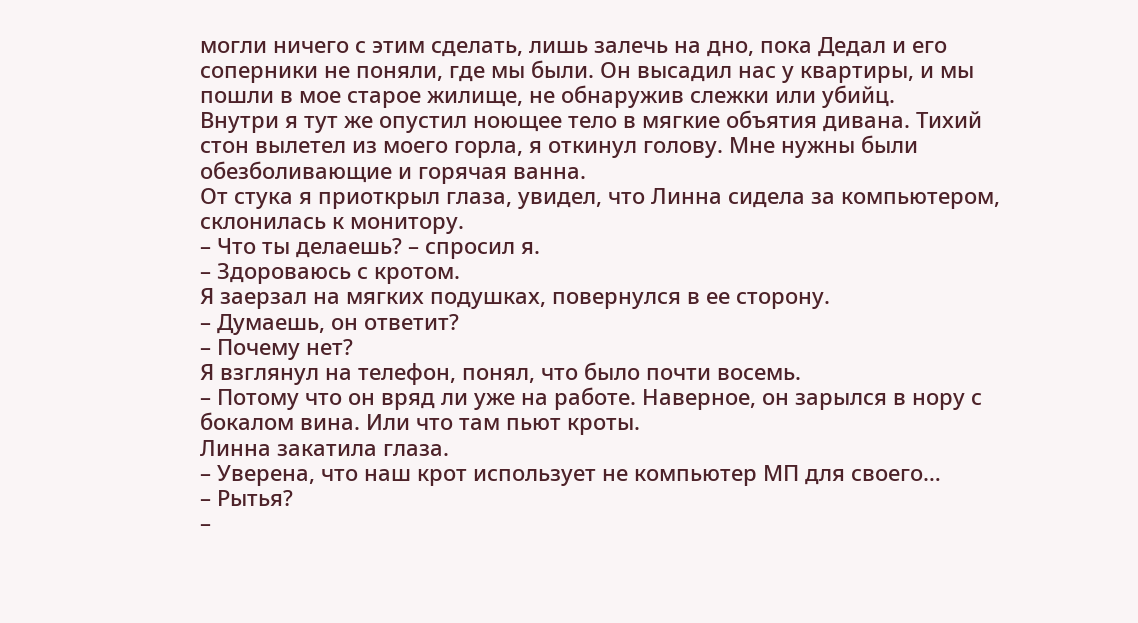могли ничего с этим сделать, лишь залечь на дно, пока Дедал и его соперники не поняли, где мы были. Он высадил нас у квартиры, и мы пошли в мое старое жилище, не обнаружив слежки или убийц.
Внутри я тут же опустил ноющее тело в мягкие объятия дивана. Тихий стон вылетел из моего горла, я откинул голову. Мне нужны были обезболивающие и горячая ванна.
От стука я приоткрыл глаза, увидел, что Линна сидела за компьютером, склонилась к монитору.
– Что ты делаешь? – спросил я.
– Здороваюсь с кротом.
Я заерзал на мягких подушках, повернулся в ее сторону.
– Думаешь, он ответит?
– Почему нет?
Я взглянул на телефон, понял, что было почти восемь.
– Потому что он вряд ли уже на работе. Наверное, он зарылся в нору с бокалом вина. Или что там пьют кроты.
Линна закатила глаза.
– Уверена, что наш крот использует не компьютер МП для своего…
– Рытья?
–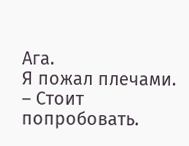Ага.
Я пожал плечами.
– Стоит попробовать.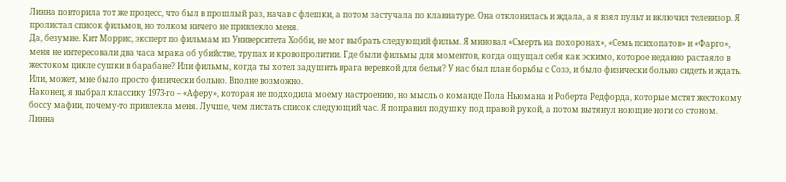Линна повторила тот же процесс, что был в прошлый раз, начав с флешки, а потом застучала по клавиатуре. Она отклонилась и ждала, а я взял пульт и включил телевизор. Я пролистал список фильмов, но толком ничего не привлекло меня.
Да, безумие. Кит Моррис, эксперт по фильмам из Университета Хобби, не мог выбрать следующий фильм. Я миновал «Смерть на похоронах», «Семь психопатов» и «Фарго», меня не интересовали два часа мрака об убийстве, трупах и кровопролитии. Где были фильмы для моментов, когда ощущал себя как эскимо, которое недавно растаяло в жестоком цикле сушки в барабане? Или фильмы, когда ты хотел задушить врага веревкой для белья? У нас был план борьбы с Созэ, и было физически больно сидеть и ждать.
Или, может, мне было просто физически больно. Вполне возможно.
Наконец, я выбрал классику 1973-го – «Аферу», которая не подходила моему настроению, но мысль о команде Пола Ньюмана и Роберта Редфорда, которые мстят жестокому боссу мафии, почему-то привлекла меня. Лучше, чем листать список следующий час. Я поправил подушку под правой рукой, а потом вытянул ноющие ноги со стоном.
Линна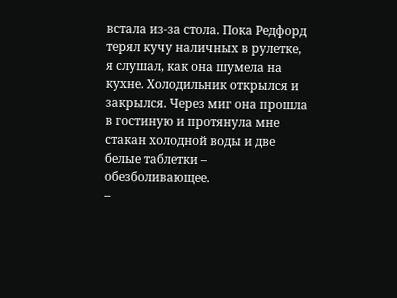встала из-за стола. Пока Редфорд терял кучу наличных в рулетке, я слушал, как она шумела на кухне. Холодильник открылся и закрылся. Через миг она прошла в гостиную и протянула мне стакан холодной воды и две белые таблетки – обезболивающее.
–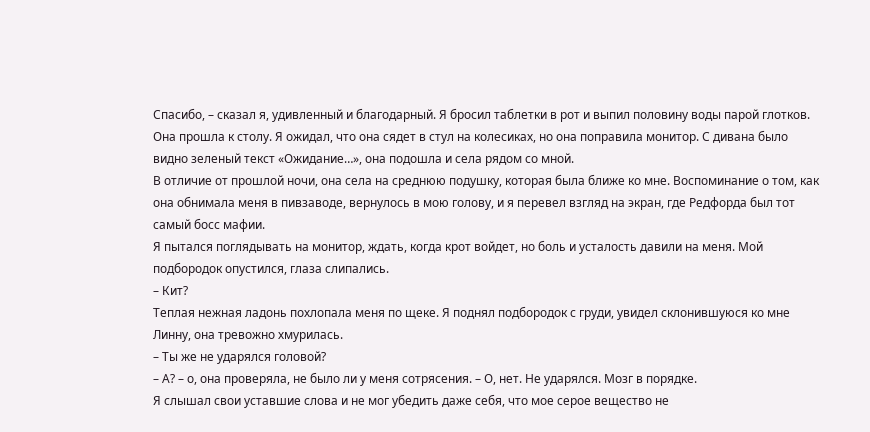Спасибо, – сказал я, удивленный и благодарный. Я бросил таблетки в рот и выпил половину воды парой глотков.
Она прошла к столу. Я ожидал, что она сядет в стул на колесиках, но она поправила монитор. С дивана было видно зеленый текст «Ожидание…», она подошла и села рядом со мной.
В отличие от прошлой ночи, она села на среднюю подушку, которая была ближе ко мне. Воспоминание о том, как она обнимала меня в пивзаводе, вернулось в мою голову, и я перевел взгляд на экран, где Редфорда был тот самый босс мафии.
Я пытался поглядывать на монитор, ждать, когда крот войдет, но боль и усталость давили на меня. Мой подбородок опустился, глаза слипались.
– Кит?
Теплая нежная ладонь похлопала меня по щеке. Я поднял подбородок с груди, увидел склонившуюся ко мне Линну, она тревожно хмурилась.
– Ты же не ударялся головой?
– А? – о, она проверяла, не было ли у меня сотрясения. – О, нет. Не ударялся. Мозг в порядке.
Я слышал свои уставшие слова и не мог убедить даже себя, что мое серое вещество не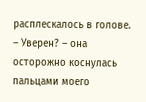расплескалось в голове.
– Уверен? – она осторожно коснулась пальцами моего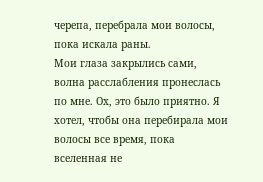черепа, перебрала мои волосы, пока искала раны.
Мои глаза закрылись сами, волна расслабления пронеслась по мне. Ох, это было приятно. Я хотел, чтобы она перебирала мои волосы все время, пока вселенная не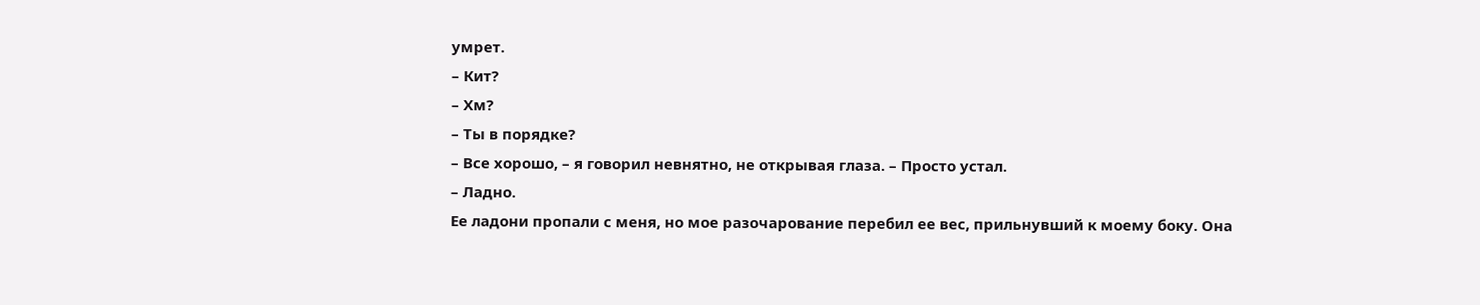умрет.
– Кит?
– Хм?
– Ты в порядке?
– Все хорошо, – я говорил невнятно, не открывая глаза. – Просто устал.
– Ладно.
Ее ладони пропали с меня, но мое разочарование перебил ее вес, прильнувший к моему боку. Она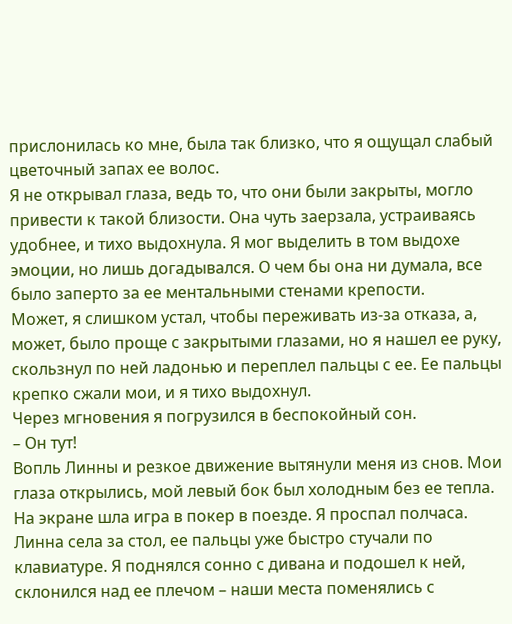прислонилась ко мне, была так близко, что я ощущал слабый цветочный запах ее волос.
Я не открывал глаза, ведь то, что они были закрыты, могло привести к такой близости. Она чуть заерзала, устраиваясь удобнее, и тихо выдохнула. Я мог выделить в том выдохе эмоции, но лишь догадывался. О чем бы она ни думала, все было заперто за ее ментальными стенами крепости.
Может, я слишком устал, чтобы переживать из-за отказа, а, может, было проще с закрытыми глазами, но я нашел ее руку, скользнул по ней ладонью и переплел пальцы с ее. Ее пальцы крепко сжали мои, и я тихо выдохнул.
Через мгновения я погрузился в беспокойный сон.
– Он тут!
Вопль Линны и резкое движение вытянули меня из снов. Мои глаза открылись, мой левый бок был холодным без ее тепла. На экране шла игра в покер в поезде. Я проспал полчаса.
Линна села за стол, ее пальцы уже быстро стучали по клавиатуре. Я поднялся сонно с дивана и подошел к ней, склонился над ее плечом – наши места поменялись с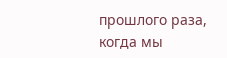прошлого раза, когда мы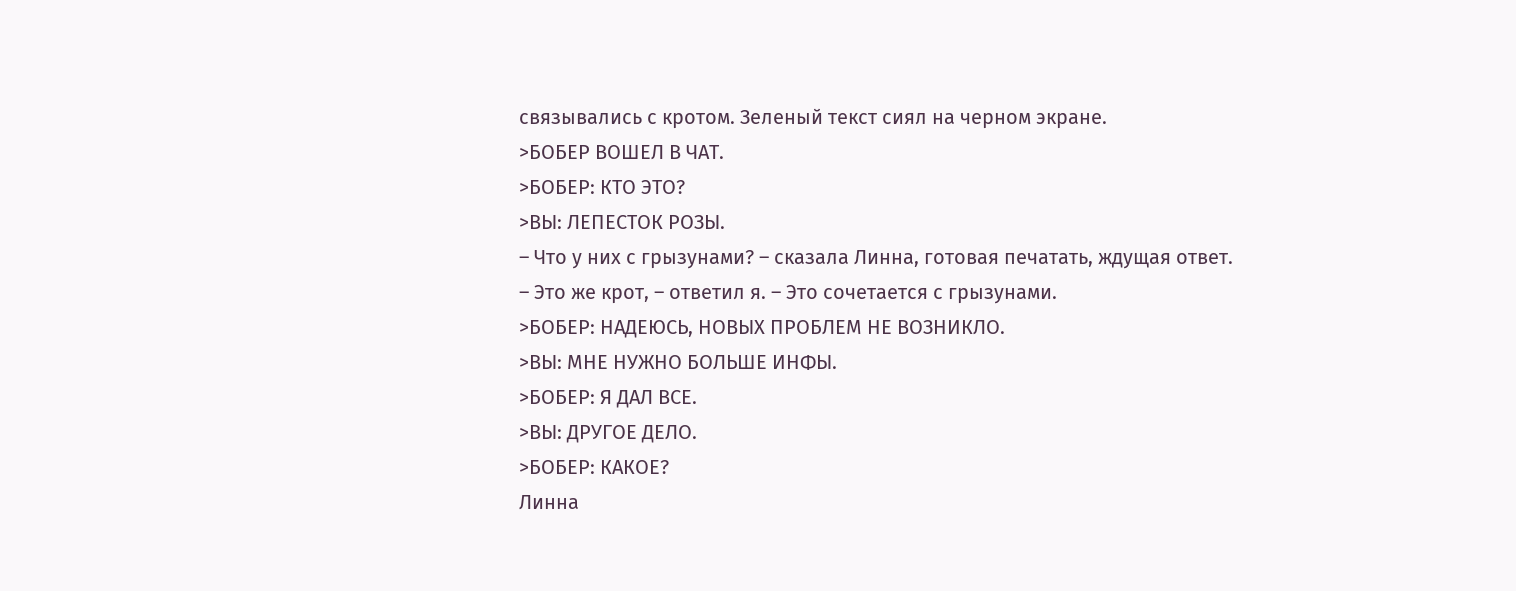связывались с кротом. Зеленый текст сиял на черном экране.
>БОБЕР ВОШЕЛ В ЧАТ.
>БОБЕР: КТО ЭТО?
>ВЫ: ЛЕПЕСТОК РОЗЫ.
– Что у них с грызунами? – сказала Линна, готовая печатать, ждущая ответ.
– Это же крот, – ответил я. – Это сочетается с грызунами.
>БОБЕР: НАДЕЮСЬ, НОВЫХ ПРОБЛЕМ НЕ ВОЗНИКЛО.
>ВЫ: МНЕ НУЖНО БОЛЬШЕ ИНФЫ.
>БОБЕР: Я ДАЛ ВСЕ.
>ВЫ: ДРУГОЕ ДЕЛО.
>БОБЕР: КАКОЕ?
Линна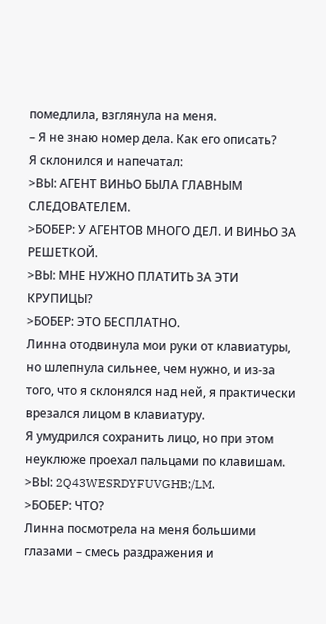помедлила, взглянула на меня.
– Я не знаю номер дела. Как его описать?
Я склонился и напечатал:
>ВЫ: АГЕНТ ВИНЬО БЫЛА ГЛАВНЫМ СЛЕДОВАТЕЛЕМ.
>БОБЕР: У АГЕНТОВ МНОГО ДЕЛ. И ВИНЬО ЗА РЕШЕТКОЙ.
>ВЫ: МНЕ НУЖНО ПЛАТИТЬ ЗА ЭТИ КРУПИЦЫ?
>БОБЕР: ЭТО БЕСПЛАТНО.
Линна отодвинула мои руки от клавиатуры, но шлепнула сильнее, чем нужно, и из-за того, что я склонялся над ней, я практически врезался лицом в клавиатуру.
Я умудрился сохранить лицо, но при этом неуклюже проехал пальцами по клавишам.
>ВЫ: 2Q43WESRDYFUVGHB;/LM.
>БОБЕР: ЧТО?
Линна посмотрела на меня большими глазами – смесь раздражения и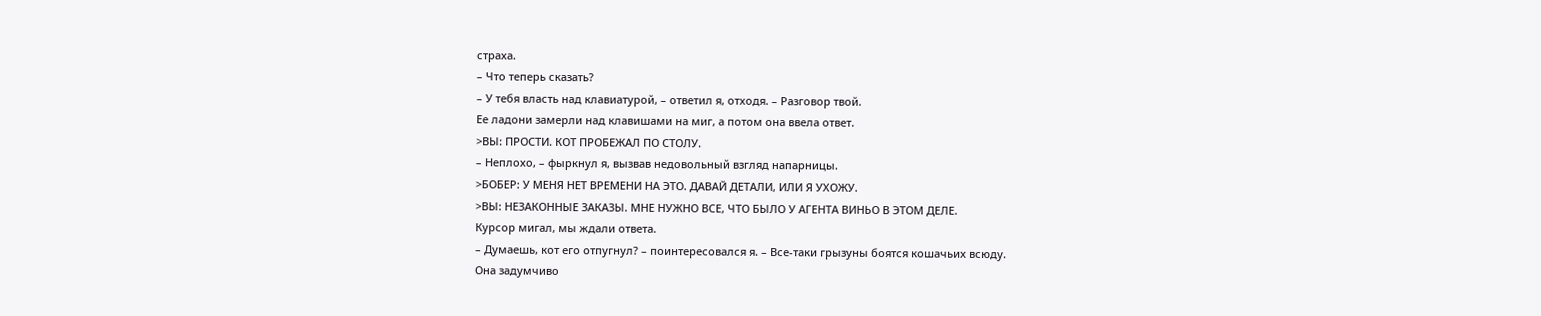страха.
– Что теперь сказать?
– У тебя власть над клавиатурой, – ответил я, отходя. – Разговор твой.
Ее ладони замерли над клавишами на миг, а потом она ввела ответ.
>ВЫ: ПРОСТИ. КОТ ПРОБЕЖАЛ ПО СТОЛУ.
– Неплохо, – фыркнул я, вызвав недовольный взгляд напарницы.
>БОБЕР: У МЕНЯ НЕТ ВРЕМЕНИ НА ЭТО. ДАВАЙ ДЕТАЛИ, ИЛИ Я УХОЖУ.
>ВЫ: НЕЗАКОННЫЕ ЗАКАЗЫ. МНЕ НУЖНО ВСЕ, ЧТО БЫЛО У АГЕНТА ВИНЬО В ЭТОМ ДЕЛЕ.
Курсор мигал, мы ждали ответа.
– Думаешь, кот его отпугнул? – поинтересовался я. – Все-таки грызуны боятся кошачьих всюду.
Она задумчиво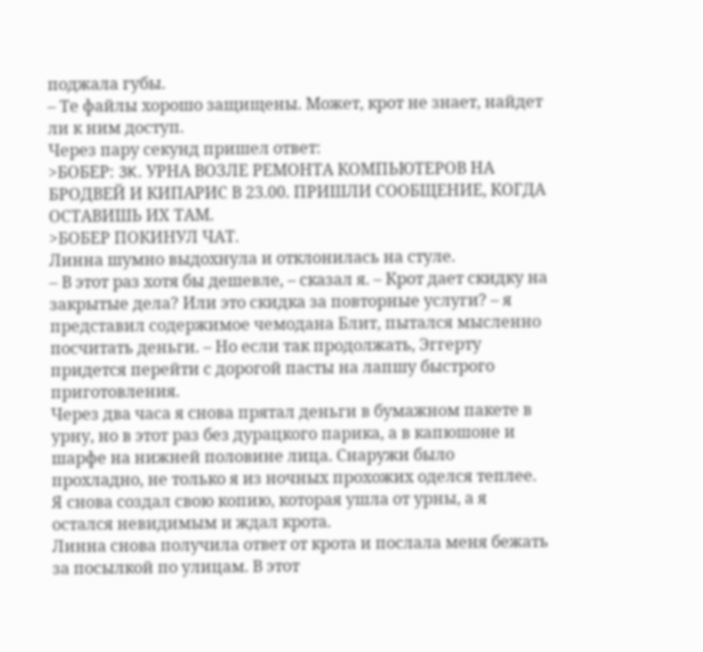поджала губы.
– Те файлы хорошо защищены. Может, крот не знает, найдет ли к ним доступ.
Через пару секунд пришел ответ:
>БОБЕР: 3K. УРНА ВОЗЛЕ РЕМОНТА КОМПЬЮТЕРОВ НА БРОДВЕЙ И КИПАРИС В 23.00. ПРИШЛИ СООБЩЕНИЕ, КОГДА ОСТАВИШЬ ИХ ТАМ.
>БОБЕР ПОКИНУЛ ЧАТ.
Линна шумно выдохнула и отклонилась на стуле.
– В этот раз хотя бы дешевле, – сказал я. – Крот дает скидку на закрытые дела? Или это скидка за повторные услуги? – я представил содержимое чемодана Блит, пытался мысленно посчитать деньги. – Но если так продолжать, Эггерту придется перейти с дорогой пасты на лапшу быстрого приготовления.
Через два часа я снова прятал деньги в бумажном пакете в урну, но в этот раз без дурацкого парика, а в капюшоне и шарфе на нижней половине лица. Снаружи было прохладно, не только я из ночных прохожих оделся теплее.
Я снова создал свою копию, которая ушла от урны, а я остался невидимым и ждал крота.
Линна снова получила ответ от крота и послала меня бежать за посылкой по улицам. В этот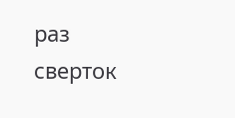раз сверток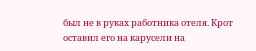был не в руках работника отеля. Крот оставил его на карусели на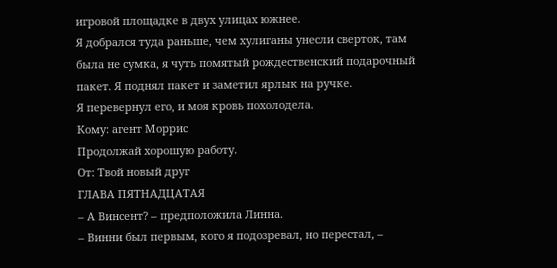игровой площадке в двух улицах южнее.
Я добрался туда раньше, чем хулиганы унесли сверток, там была не сумка, я чуть помятый рождественский подарочный пакет. Я поднял пакет и заметил ярлык на ручке.
Я перевернул его, и моя кровь похолодела.
Кому: агент Моррис
Продолжай хорошую работу.
От: Твой новый друг
ГЛАВА ПЯТНАДЦАТАЯ
– А Винсент? – предположила Линна.
– Винни был первым, кого я подозревал, но перестал, –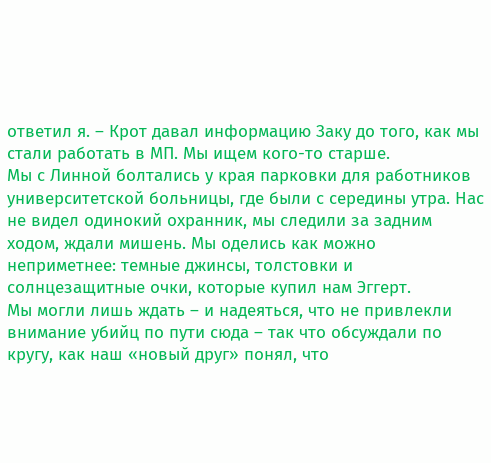ответил я. – Крот давал информацию Заку до того, как мы стали работать в МП. Мы ищем кого-то старше.
Мы с Линной болтались у края парковки для работников университетской больницы, где были с середины утра. Нас не видел одинокий охранник, мы следили за задним ходом, ждали мишень. Мы оделись как можно неприметнее: темные джинсы, толстовки и солнцезащитные очки, которые купил нам Эггерт.
Мы могли лишь ждать – и надеяться, что не привлекли внимание убийц по пути сюда – так что обсуждали по кругу, как наш «новый друг» понял, что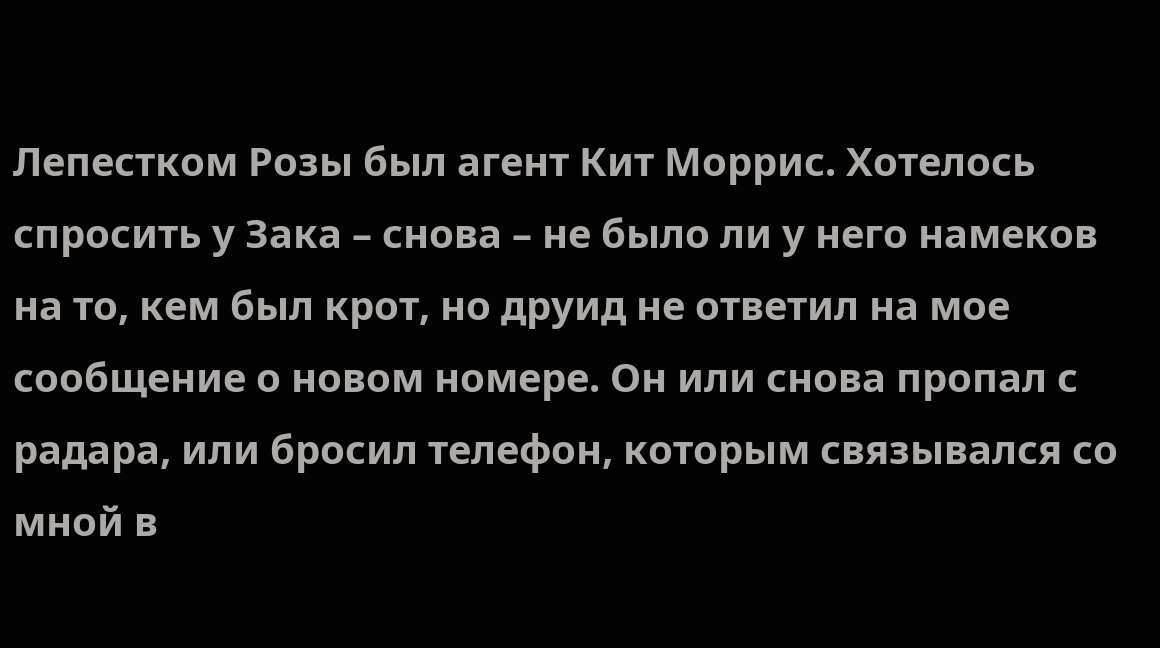Лепестком Розы был агент Кит Моррис. Хотелось спросить у Зака – снова – не было ли у него намеков на то, кем был крот, но друид не ответил на мое сообщение о новом номере. Он или снова пропал с радара, или бросил телефон, которым связывался со мной в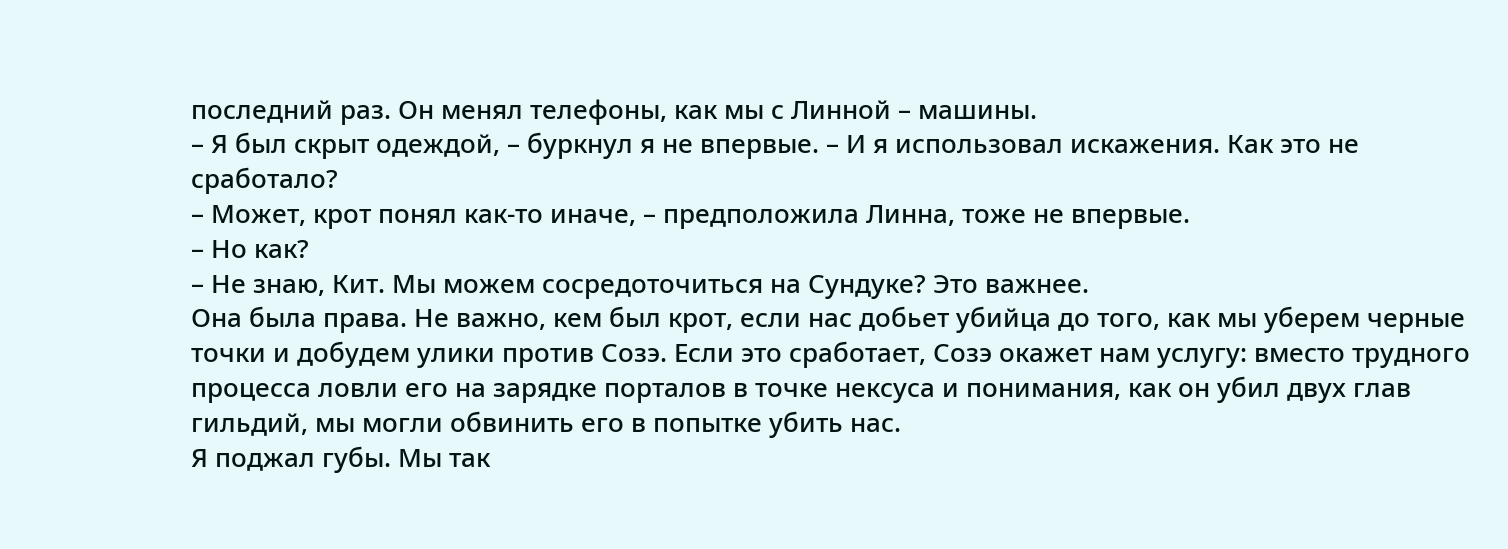последний раз. Он менял телефоны, как мы с Линной – машины.
– Я был скрыт одеждой, – буркнул я не впервые. – И я использовал искажения. Как это не сработало?
– Может, крот понял как-то иначе, – предположила Линна, тоже не впервые.
– Но как?
– Не знаю, Кит. Мы можем сосредоточиться на Сундуке? Это важнее.
Она была права. Не важно, кем был крот, если нас добьет убийца до того, как мы уберем черные точки и добудем улики против Созэ. Если это сработает, Созэ окажет нам услугу: вместо трудного процесса ловли его на зарядке порталов в точке нексуса и понимания, как он убил двух глав гильдий, мы могли обвинить его в попытке убить нас.
Я поджал губы. Мы так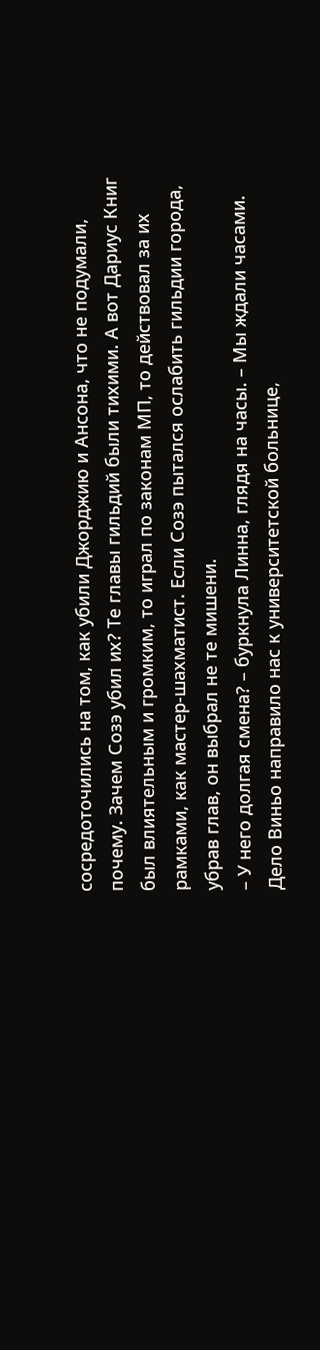сосредоточились на том, как убили Джорджию и Ансона, что не подумали, почему. Зачем Созэ убил их? Те главы гильдий были тихими. А вот Дариус Книг был влиятельным и громким, то играл по законам МП, то действовал за их рамками, как мастер-шахматист. Если Созэ пытался ослабить гильдии города, убрав глав, он выбрал не те мишени.
– У него долгая смена? – буркнула Линна, глядя на часы. – Мы ждали часами.
Дело Виньо направило нас к университетской больнице,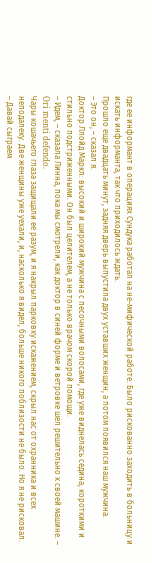где ее информант в операциях Сундука работал на не-мифической работе. Было рискованно заходить в больницу и искать информанта, так что приходилось ждать.
Прошло еще двадцать минут, задняя дверь выпустила двух уставших женщин, а потом появился наш мужчина.
– Это он, – сказал я.
Доктор Ллойд Маркл: высокий и широкий мужчина с песочными волосами, где уже виднелась седина, короткими и стильно подстриженными. Он был целителем, а не только врачом скорой помощи.
– Идем, – сказала Линна, пока мы смотрели, как доктор в синей форме и ветровке шел решительно к своей машине. – Ori menti defendo.
Чары кошачьего глаза защищали ее разум, и я накрыл парковку искажением, скрыл нас от охранника и всех неподалеку. Две женщины уже уехали, и, насколько я видел, больше никого поблизости не было. Но я не рисковал.
– Давай сыграем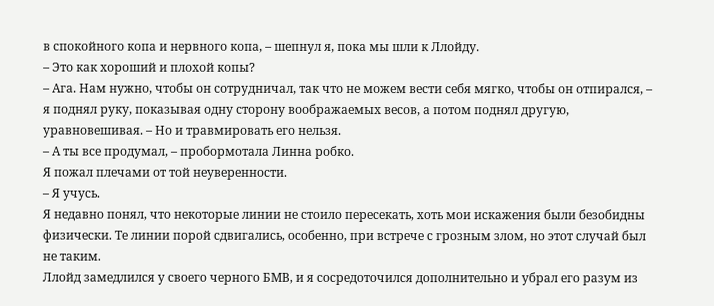в спокойного копа и нервного копа, – шепнул я, пока мы шли к Ллойду.
– Это как хороший и плохой копы?
– Ага. Нам нужно, чтобы он сотрудничал, так что не можем вести себя мягко, чтобы он отпирался, – я поднял руку, показывая одну сторону воображаемых весов, а потом поднял другую, уравновешивая. – Но и травмировать его нельзя.
– А ты все продумал, – пробормотала Линна робко.
Я пожал плечами от той неуверенности.
– Я учусь.
Я недавно понял, что некоторые линии не стоило пересекать, хоть мои искажения были безобидны физически. Те линии порой сдвигались, особенно, при встрече с грозным злом, но этот случай был не таким.
Ллойд замедлился у своего черного БМВ, и я сосредоточился дополнительно и убрал его разум из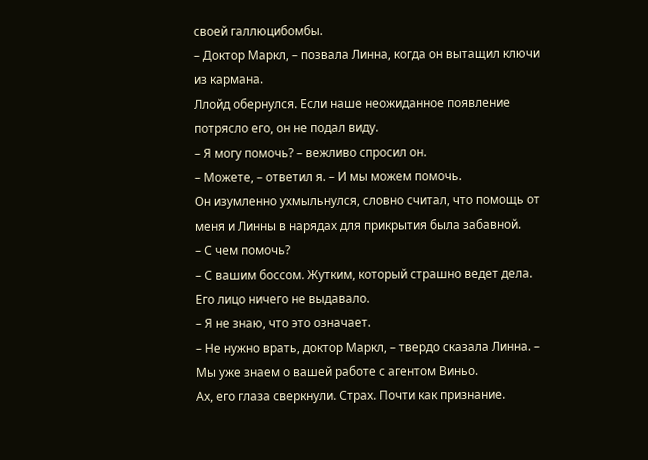своей галлюцибомбы.
– Доктор Маркл, – позвала Линна, когда он вытащил ключи из кармана.
Ллойд обернулся. Если наше неожиданное появление потрясло его, он не подал виду.
– Я могу помочь? – вежливо спросил он.
– Можете, – ответил я. – И мы можем помочь.
Он изумленно ухмыльнулся, словно считал, что помощь от меня и Линны в нарядах для прикрытия была забавной.
– С чем помочь?
– С вашим боссом. Жутким, который страшно ведет дела.
Его лицо ничего не выдавало.
– Я не знаю, что это означает.
– Не нужно врать, доктор Маркл, – твердо сказала Линна. – Мы уже знаем о вашей работе с агентом Виньо.
Ах, его глаза сверкнули. Страх. Почти как признание.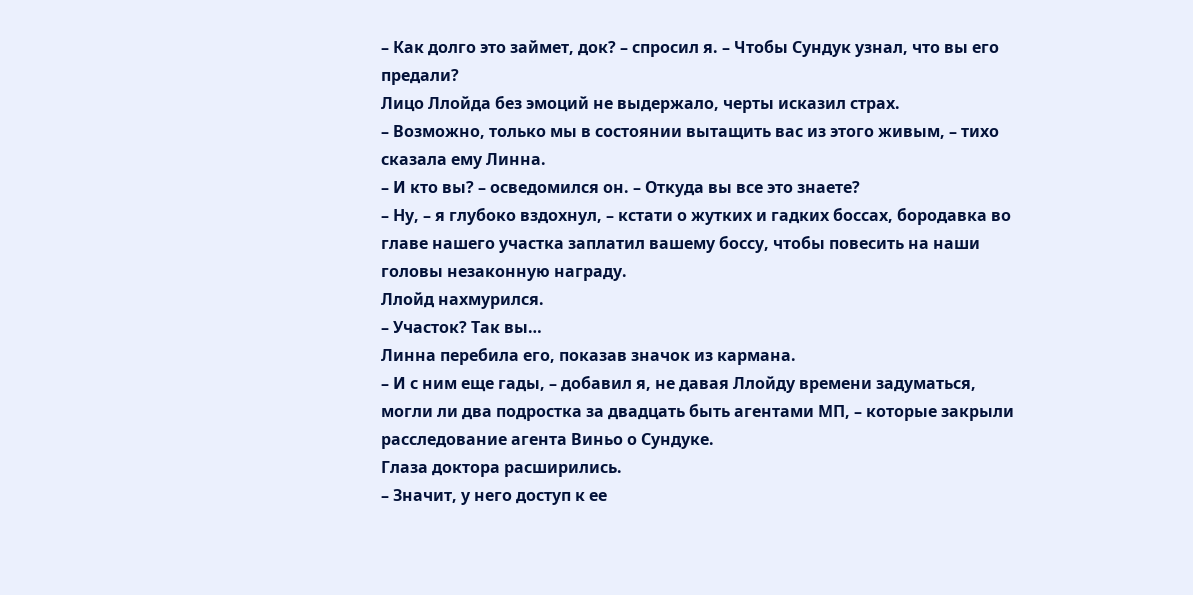– Как долго это займет, док? – спросил я. – Чтобы Сундук узнал, что вы его предали?
Лицо Ллойда без эмоций не выдержало, черты исказил страх.
– Возможно, только мы в состоянии вытащить вас из этого живым, – тихо сказала ему Линна.
– И кто вы? – осведомился он. – Откуда вы все это знаете?
– Ну, – я глубоко вздохнул, – кстати о жутких и гадких боссах, бородавка во главе нашего участка заплатил вашему боссу, чтобы повесить на наши головы незаконную награду.
Ллойд нахмурился.
– Участок? Так вы…
Линна перебила его, показав значок из кармана.
– И с ним еще гады, – добавил я, не давая Ллойду времени задуматься, могли ли два подростка за двадцать быть агентами МП, – которые закрыли расследование агента Виньо о Сундуке.
Глаза доктора расширились.
– Значит, у него доступ к ее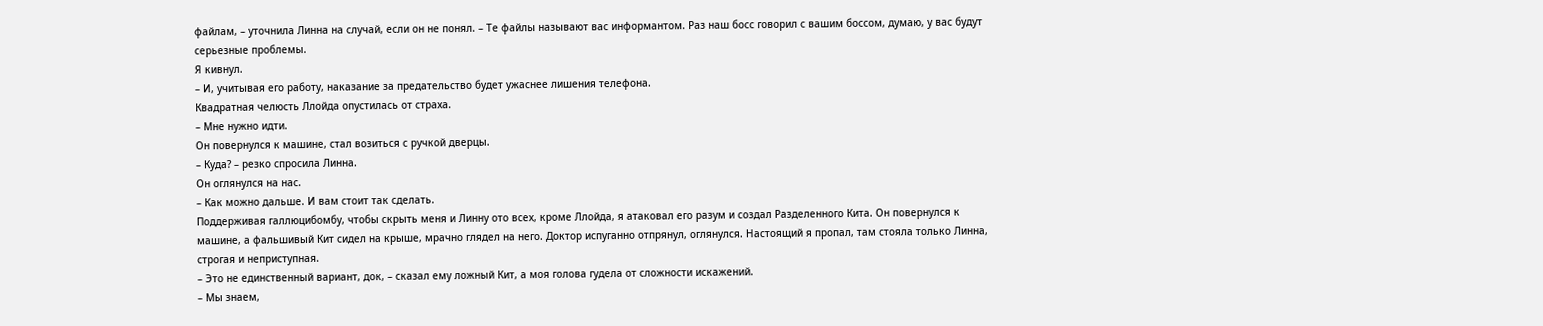файлам, – уточнила Линна на случай, если он не понял. – Те файлы называют вас информантом. Раз наш босс говорил с вашим боссом, думаю, у вас будут серьезные проблемы.
Я кивнул.
– И, учитывая его работу, наказание за предательство будет ужаснее лишения телефона.
Квадратная челюсть Ллойда опустилась от страха.
– Мне нужно идти.
Он повернулся к машине, стал возиться с ручкой дверцы.
– Куда? – резко спросила Линна.
Он оглянулся на нас.
– Как можно дальше. И вам стоит так сделать.
Поддерживая галлюцибомбу, чтобы скрыть меня и Линну ото всех, кроме Ллойда, я атаковал его разум и создал Разделенного Кита. Он повернулся к машине, а фальшивый Кит сидел на крыше, мрачно глядел на него. Доктор испуганно отпрянул, оглянулся. Настоящий я пропал, там стояла только Линна, строгая и неприступная.
– Это не единственный вариант, док, – сказал ему ложный Кит, а моя голова гудела от сложности искажений.
– Мы знаем,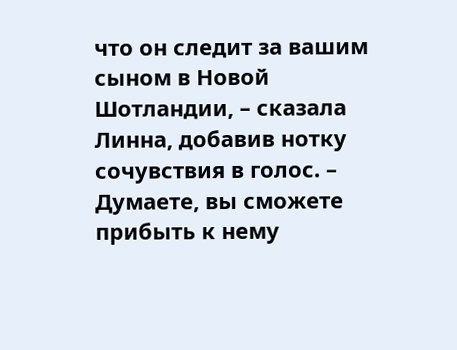что он следит за вашим сыном в Новой Шотландии, – сказала Линна, добавив нотку сочувствия в голос. – Думаете, вы сможете прибыть к нему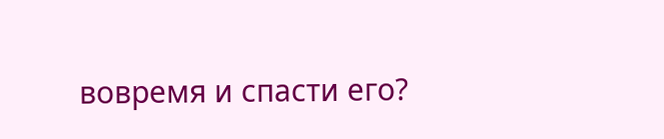вовремя и спасти его?